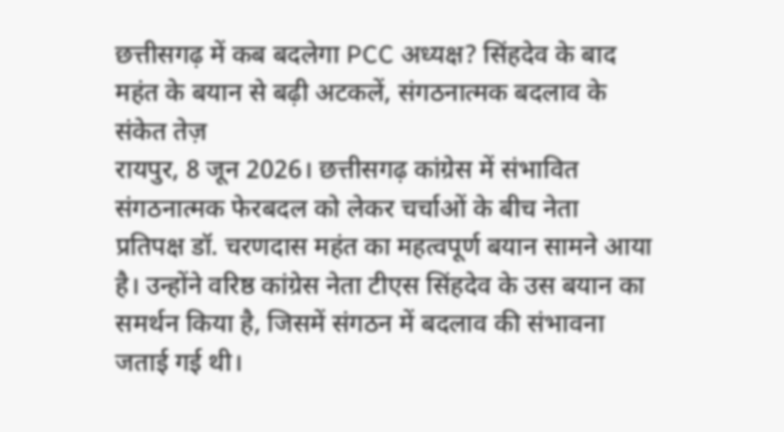छत्तीसगढ़ में कब बदलेगा PCC अध्यक्ष? सिंहदेव के बाद महंत के बयान से बढ़ी अटकलें, संगठनात्मक बदलाव के संकेत तेज़
रायपुर, 8 जून 2026। छत्तीसगढ़ कांग्रेस में संभावित संगठनात्मक फेरबदल को लेकर चर्चाओं के बीच नेता प्रतिपक्ष डॉ. चरणदास महंत का महत्वपूर्ण बयान सामने आया है। उन्होंने वरिष्ठ कांग्रेस नेता टीएस सिंहदेव के उस बयान का समर्थन किया है, जिसमें संगठन में बदलाव की संभावना जताई गई थी।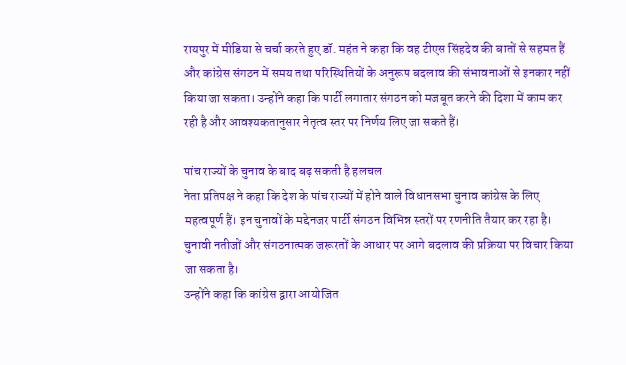रायपुर में मीडिया से चर्चा करते हुए डॉ. महंत ने कहा कि वह टीएस सिंहदेव की बातों से सहमत हैं और कांग्रेस संगठन में समय तथा परिस्थितियों के अनुरूप बदलाव की संभावनाओं से इनकार नहीं किया जा सकता। उन्होंने कहा कि पार्टी लगातार संगठन को मजबूत करने की दिशा में काम कर रही है और आवश्यकतानुसार नेतृत्व स्तर पर निर्णय लिए जा सकते हैं।

पांच राज्यों के चुनाव के बाद बढ़ सकती है हलचल
नेता प्रतिपक्ष ने कहा कि देश के पांच राज्यों में होने वाले विधानसभा चुनाव कांग्रेस के लिए महत्वपूर्ण हैं। इन चुनावों के मद्देनजर पार्टी संगठन विभिन्न स्तरों पर रणनीति तैयार कर रहा है। चुनावी नतीजों और संगठनात्मक जरूरतों के आधार पर आगे बदलाव की प्रक्रिया पर विचार किया जा सकता है।
उन्होंने कहा कि कांग्रेस द्वारा आयोजित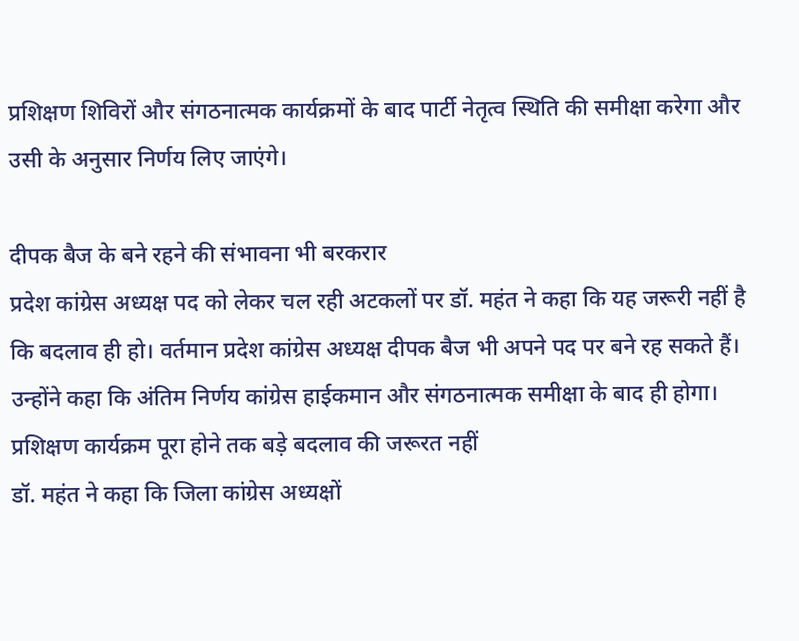प्रशिक्षण शिविरों और संगठनात्मक कार्यक्रमों के बाद पार्टी नेतृत्व स्थिति की समीक्षा करेगा और उसी के अनुसार निर्णय लिए जाएंगे।

दीपक बैज के बने रहने की संभावना भी बरकरार
प्रदेश कांग्रेस अध्यक्ष पद को लेकर चल रही अटकलों पर डॉ. महंत ने कहा कि यह जरूरी नहीं है कि बदलाव ही हो। वर्तमान प्रदेश कांग्रेस अध्यक्ष दीपक बैज भी अपने पद पर बने रह सकते हैं। उन्होंने कहा कि अंतिम निर्णय कांग्रेस हाईकमान और संगठनात्मक समीक्षा के बाद ही होगा।
प्रशिक्षण कार्यक्रम पूरा होने तक बड़े बदलाव की जरूरत नहीं
डॉ. महंत ने कहा कि जिला कांग्रेस अध्यक्षों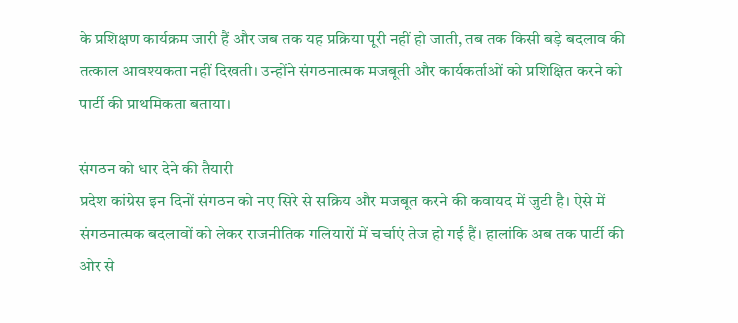के प्रशिक्षण कार्यक्रम जारी हैं और जब तक यह प्रक्रिया पूरी नहीं हो जाती, तब तक किसी बड़े बदलाव की तत्काल आवश्यकता नहीं दिखती। उन्होंने संगठनात्मक मजबूती और कार्यकर्ताओं को प्रशिक्षित करने को पार्टी की प्राथमिकता बताया।

संगठन को धार देने की तैयारी
प्रदेश कांग्रेस इन दिनों संगठन को नए सिरे से सक्रिय और मजबूत करने की कवायद में जुटी है। ऐसे में संगठनात्मक बदलावों को लेकर राजनीतिक गलियारों में चर्चाएं तेज हो गई हैं। हालांकि अब तक पार्टी की ओर से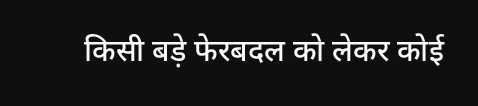किसी बड़े फेरबदल को लेकर कोई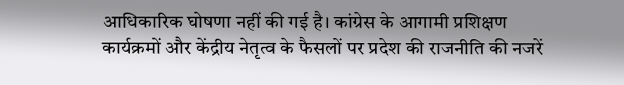आधिकारिक घोषणा नहीं की गई है। कांग्रेस के आगामी प्रशिक्षण कार्यक्रमों और केंद्रीय नेतृत्व के फैसलों पर प्रदेश की राजनीति की नजरें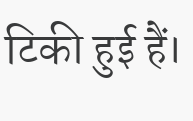टिकी हुई हैं।